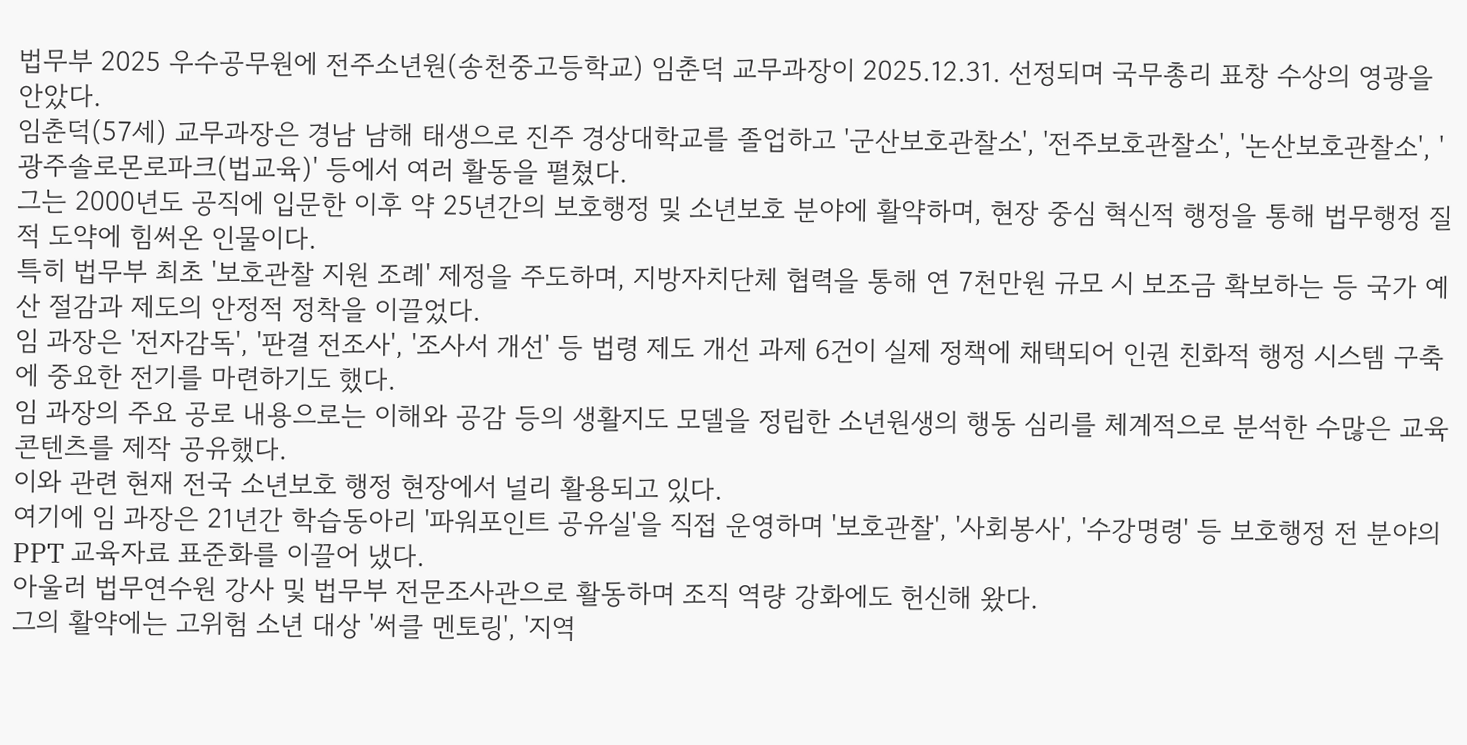법무부 2025 우수공무원에 전주소년원(송천중고등학교) 임춘덕 교무과장이 2025.12.31. 선정되며 국무총리 표창 수상의 영광을 안았다.
임춘덕(57세) 교무과장은 경남 남해 태생으로 진주 경상대학교를 졸업하고 '군산보호관찰소', '전주보호관찰소', '논산보호관찰소', '광주솔로몬로파크(법교육)' 등에서 여러 활동을 펼쳤다.
그는 2000년도 공직에 입문한 이후 약 25년간의 보호행정 및 소년보호 분야에 활약하며, 현장 중심 혁신적 행정을 통해 법무행정 질적 도약에 힘써온 인물이다.
특히 법무부 최초 '보호관찰 지원 조례' 제정을 주도하며, 지방자치단체 협력을 통해 연 7천만원 규모 시 보조금 확보하는 등 국가 예산 절감과 제도의 안정적 정착을 이끌었다.
임 과장은 '전자감독', '판결 전조사', '조사서 개선' 등 법령 제도 개선 과제 6건이 실제 정책에 채택되어 인권 친화적 행정 시스템 구축에 중요한 전기를 마련하기도 했다.
임 과장의 주요 공로 내용으로는 이해와 공감 등의 생활지도 모델을 정립한 소년원생의 행동 심리를 체계적으로 분석한 수많은 교육 콘텐츠를 제작 공유했다.
이와 관련 현재 전국 소년보호 행정 현장에서 널리 활용되고 있다.
여기에 임 과장은 21년간 학습동아리 '파워포인트 공유실'을 직접 운영하며 '보호관찰', '사회봉사', '수강명령' 등 보호행정 전 분야의 PPT 교육자료 표준화를 이끌어 냈다.
아울러 법무연수원 강사 및 법무부 전문조사관으로 활동하며 조직 역량 강화에도 헌신해 왔다.
그의 활약에는 고위험 소년 대상 '써클 멘토링', '지역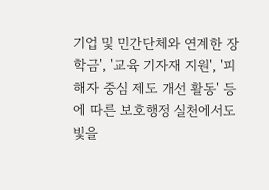기업 및 민간단체와 연계한 장학금', '교육 기자재 지원', '피해자 중심 제도 개선 활동' 등에 따른 보호행정 실천에서도 빛을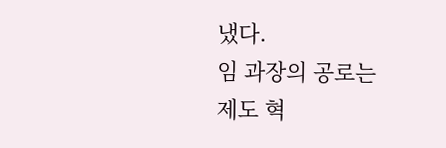냈다.
임 과장의 공로는 제도 혁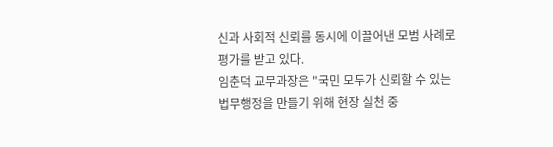신과 사회적 신뢰를 동시에 이끌어낸 모범 사례로 평가를 받고 있다.
임춘덕 교무과장은 "국민 모두가 신뢰할 수 있는 법무행정을 만들기 위해 현장 실천 중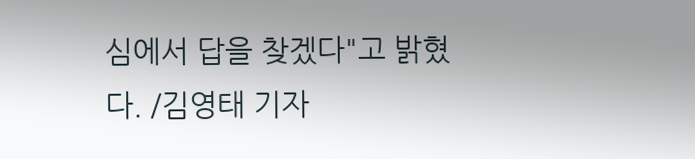심에서 답을 찾겠다"고 밝혔다. /김영태 기자